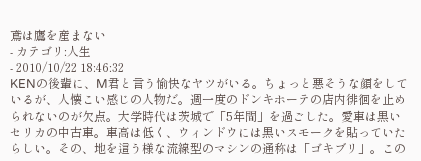鳶は鷹を産まない
- カテゴリ:人生
- 2010/10/22 18:46:32
KENの後輩に、M君と言う愉快なヤツがいる。ちょっと悪そうな顔をしているが、人懐こい感じの人物だ。週一度のドンキホーテの店内徘徊を止められないのが欠点。大学時代は茨城で「5年間」を過ごした。愛車は黒いセリカの中古車。車高は低く、ウィンドウには黒いスモークを貼っていたらしい。その、地を這う様な流線型のマシンの通称は「ゴキブリ」。この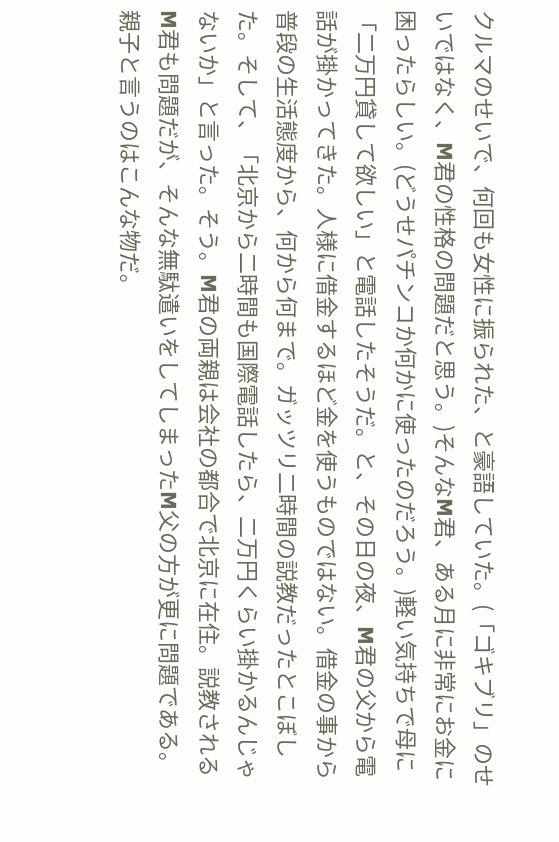クルマのせいで、何回も女性に振られた、と豪語していた。(「ゴキブリ」のせいではなく、M君の性格の問題だと思う。)そんなM君、ある月に非常にお金に困ったらしい。(どうせパチンコか何かに使ったのだろう。)軽い気持ちで母に「二万円貸して欲しい」と電話したそうだ。と、その日の夜、M君の父から電話が掛かってきた。人様に借金するほど金を使うものではない。借金の事から普段の生活態度から、何から何まで。ガッツリ二時間の説教だったとこぼした。そして、「北京から二時間も国際電話したら、二万円くらい掛かるんじゃないか」と言った。そう。M君の両親は会社の都合で北京に在住。説教されるM君も問題だが、そんな無駄遣いをしてしまったM父の方が更に問題である。親子と言うのはこんな物だ。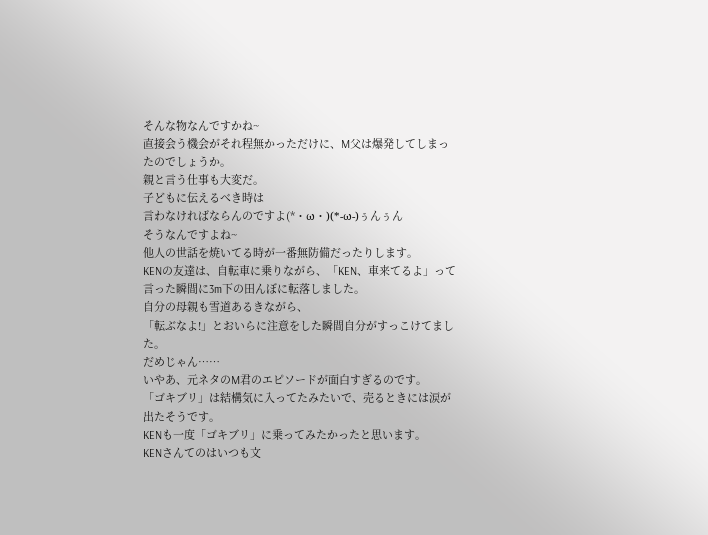そんな物なんですかね~
直接会う機会がそれ程無かっただけに、M父は爆発してしまったのでしょうか。
親と言う仕事も大変だ。
子どもに伝えるべき時は
言わなければならんのですよ(*・ω・)(*‐ω-)ぅんぅん
そうなんですよね~
他人の世話を焼いてる時が一番無防備だったりします。
KENの友達は、自転車に乗りながら、「KEN、車来てるよ」って言った瞬間に3m下の田んぼに転落しました。
自分の母親も雪道あるきながら、
「転ぶなよ!」とおいらに注意をした瞬間自分がすっこけてました。
だめじゃん……
いやあ、元ネタのM君のエピソードが面白すぎるのです。
「ゴキブリ」は結構気に入ってたみたいで、売るときには涙が出たそうです。
KENも一度「ゴキブリ」に乗ってみたかったと思います。
KENさんてのはいつも文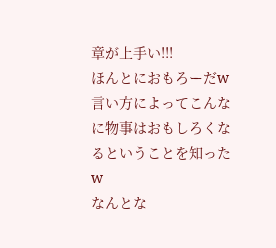章が上手い!!!
ほんとにおもろーだw
言い方によってこんなに物事はおもしろくなるということを知ったw
なんとな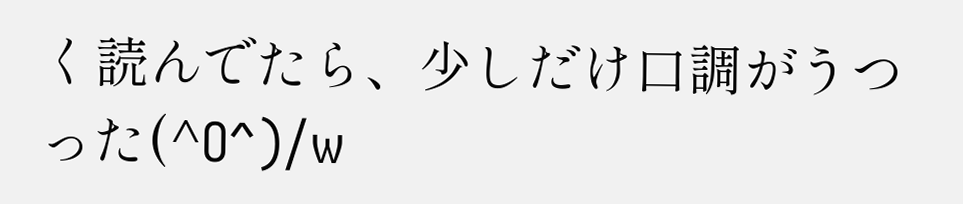く読んでたら、少しだけ口調がうつった(^O^)/w